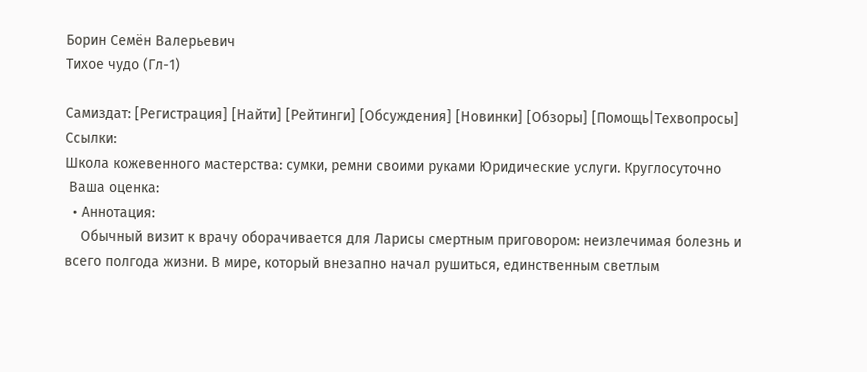Борин Семён Валерьевич
Тихое чудо (Гл-1)

Самиздат: [Регистрация] [Найти] [Рейтинги] [Обсуждения] [Новинки] [Обзоры] [Помощь|Техвопросы]
Ссылки:
Школа кожевенного мастерства: сумки, ремни своими руками Юридические услуги. Круглосуточно
 Ваша оценка:
  • Аннотация:
    Обычный визит к врачу оборачивается для Ларисы смертным приговором: неизлечимая болезнь и всего полгода жизни. В мире, который внезапно начал рушиться, единственным светлым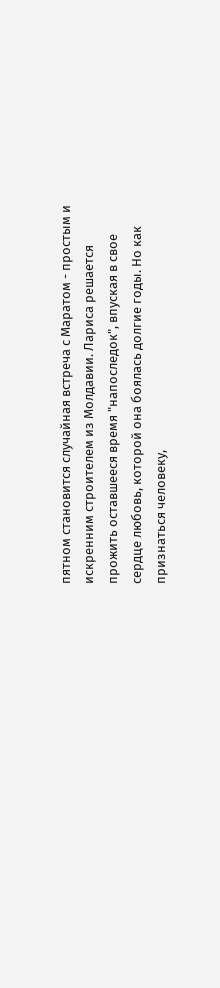пятном становится случайная встреча с Маратом - простым и искренним строителем из Молдавии. Лариса решается прожить оставшееся время "напоследок", впуская в свое сердце любовь, которой она боялась долгие годы. Но как признаться человеку,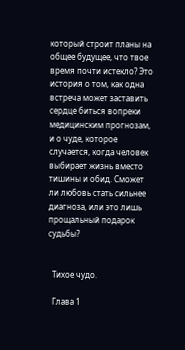который строит планы на общее будущее, что твое время почти истекло? Это история о том, как одна встреча может заставить сердце биться вопреки медицинским прогнозам, и о чуде, которое случается, когда человек выбирает жизнь вместо тишины и обид. Сможет ли любовь стать сильнее диагноза, или это лишь прощальный подарок судьбы?


  Тихое чудо.

  Глава 1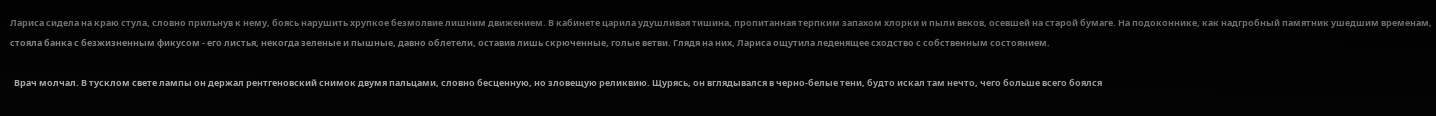Лариса сидела на краю стула, словно прильнув к нему, боясь нарушить хрупкое безмолвие лишним движением. В кабинете царила удушливая тишина, пропитанная терпким запахом хлорки и пыли веков, осевшей на старой бумаге. На подоконнике, как надгробный памятник ушедшим временам, стояла банка с безжизненным фикусом - его листья, некогда зеленые и пышные, давно облетели, оставив лишь скрюченные, голые ветви. Глядя на них, Лариса ощутила леденящее сходство с собственным состоянием.

  Врач молчал. В тусклом свете лампы он держал рентгеновский снимок двумя пальцами, словно бесценную, но зловещую реликвию. Щурясь, он вглядывался в черно-белые тени, будто искал там нечто, чего больше всего боялся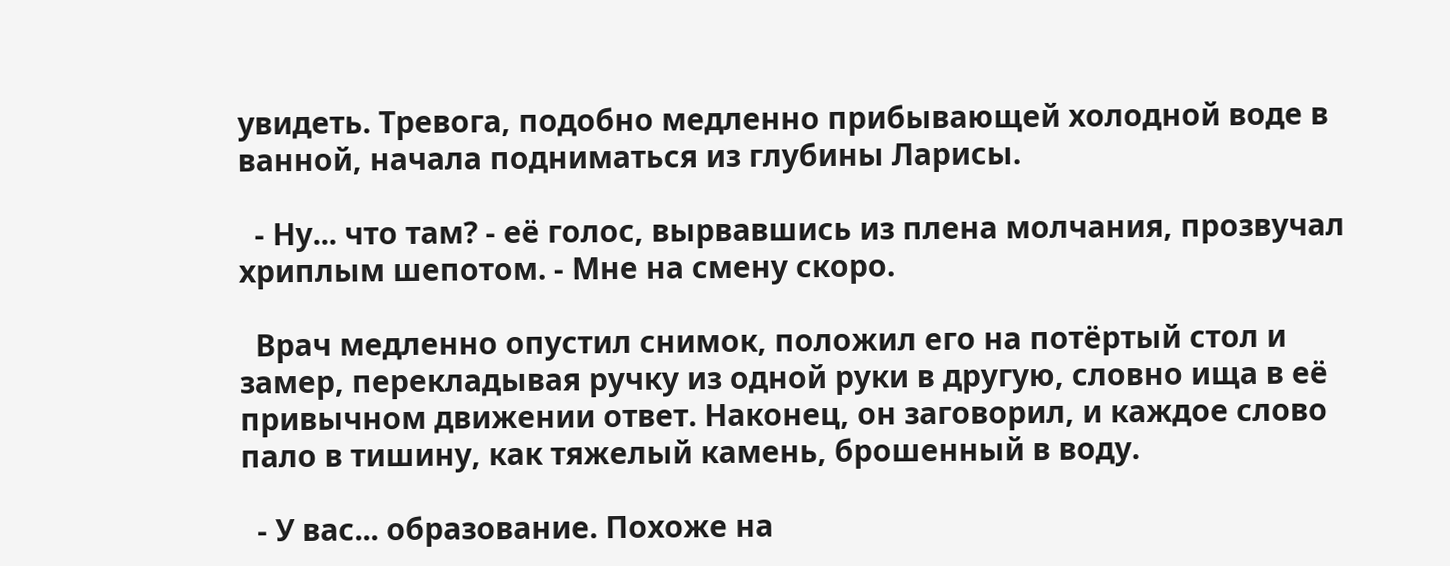увидеть. Тревога, подобно медленно прибывающей холодной воде в ванной, начала подниматься из глубины Ларисы.

  - Ну... что там? - её голос, вырвавшись из плена молчания, прозвучал хриплым шепотом. - Мне на смену скоро.

  Врач медленно опустил снимок, положил его на потёртый стол и замер, перекладывая ручку из одной руки в другую, словно ища в её привычном движении ответ. Наконец, он заговорил, и каждое слово пало в тишину, как тяжелый камень, брошенный в воду.

  - У вас... образование. Похоже на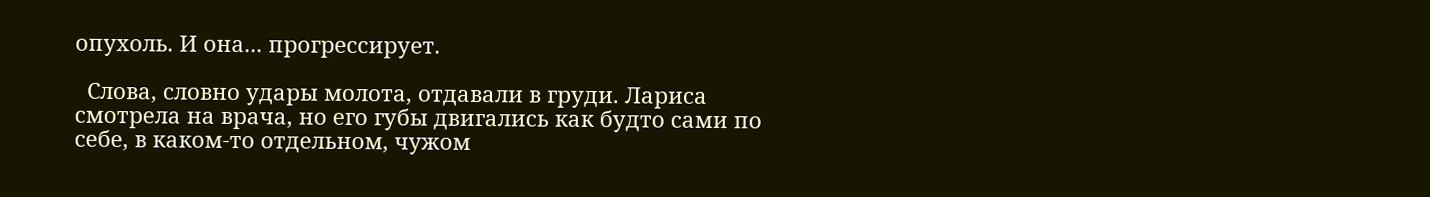опухоль. И она... прогрессирует.

  Слова, словно удары молота, отдавали в груди. Лариса смотрела на врача, но его губы двигались как будто сами по себе, в каком-то отдельном, чужом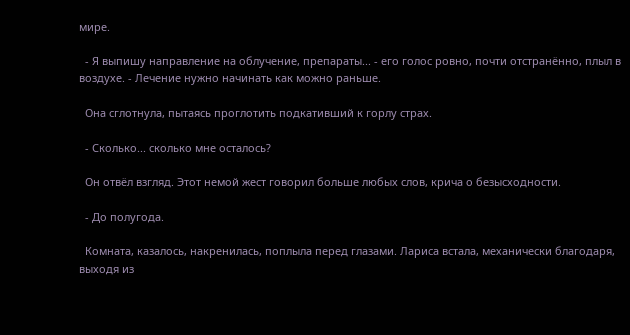мире.

  - Я выпишу направление на облучение, препараты... - его голос ровно, почти отстранённо, плыл в воздухе. - Лечение нужно начинать как можно раньше.

  Она сглотнула, пытаясь проглотить подкативший к горлу страх.

  - Сколько... сколько мне осталось?

  Он отвёл взгляд. Этот немой жест говорил больше любых слов, крича о безысходности.

  - До полугода.

  Комната, казалось, накренилась, поплыла перед глазами. Лариса встала, механически благодаря, выходя из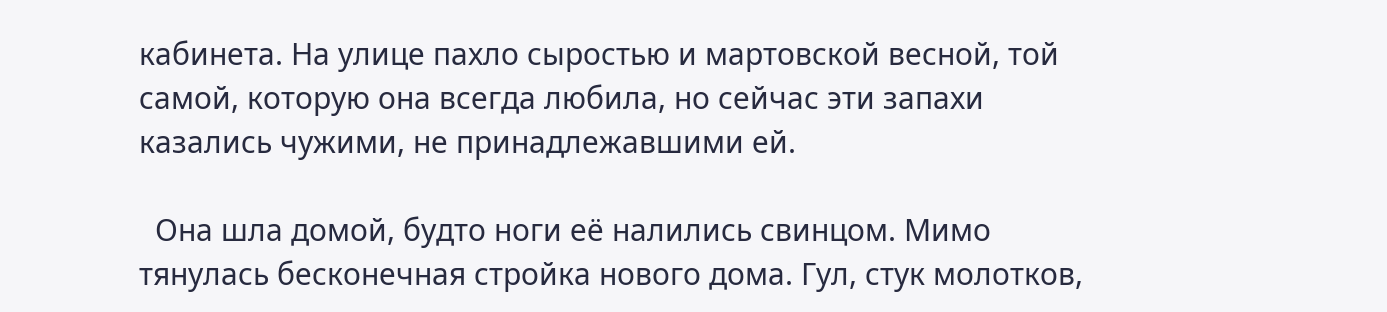кабинета. На улице пахло сыростью и мартовской весной, той самой, которую она всегда любила, но сейчас эти запахи казались чужими, не принадлежавшими ей.

  Она шла домой, будто ноги её налились свинцом. Мимо тянулась бесконечная стройка нового дома. Гул, стук молотков,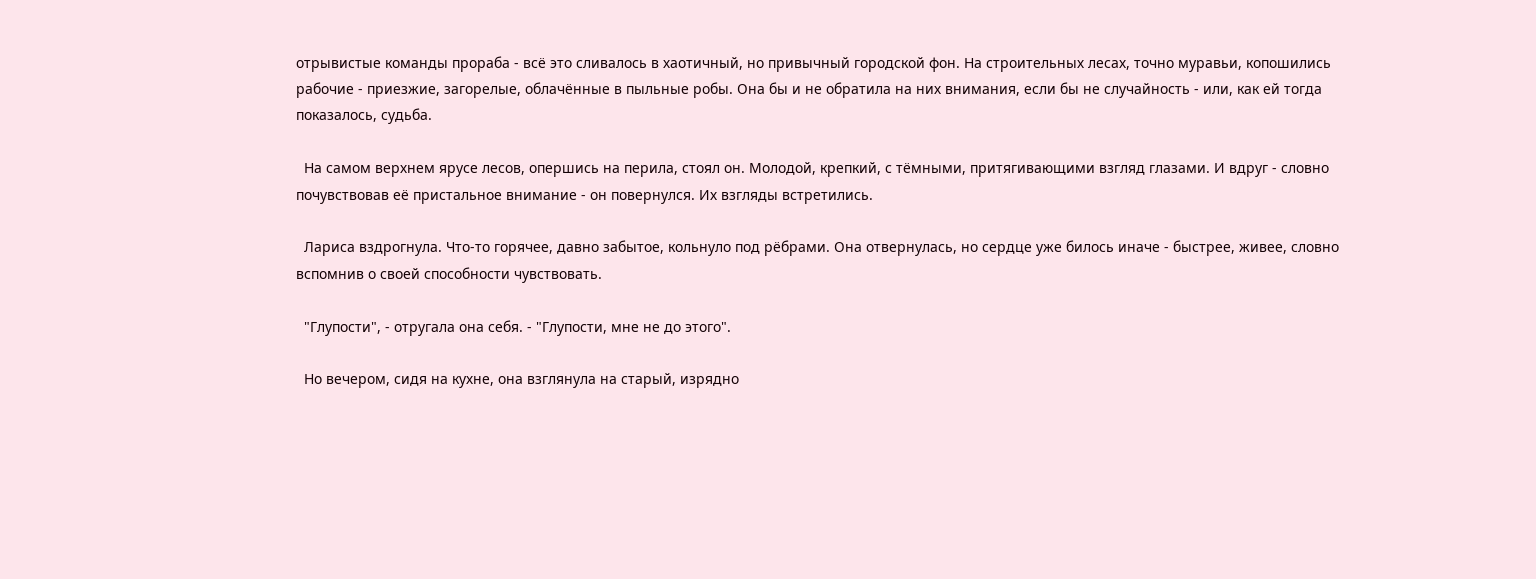отрывистые команды прораба - всё это сливалось в хаотичный, но привычный городской фон. На строительных лесах, точно муравьи, копошились рабочие - приезжие, загорелые, облачённые в пыльные робы. Она бы и не обратила на них внимания, если бы не случайность - или, как ей тогда показалось, судьба.

  На самом верхнем ярусе лесов, опершись на перила, стоял он. Молодой, крепкий, с тёмными, притягивающими взгляд глазами. И вдруг - словно почувствовав её пристальное внимание - он повернулся. Их взгляды встретились.

  Лариса вздрогнула. Что-то горячее, давно забытое, кольнуло под рёбрами. Она отвернулась, но сердце уже билось иначе - быстрее, живее, словно вспомнив о своей способности чувствовать.

  "Глупости", - отругала она себя. - "Глупости, мне не до этого".

  Но вечером, сидя на кухне, она взглянула на старый, изрядно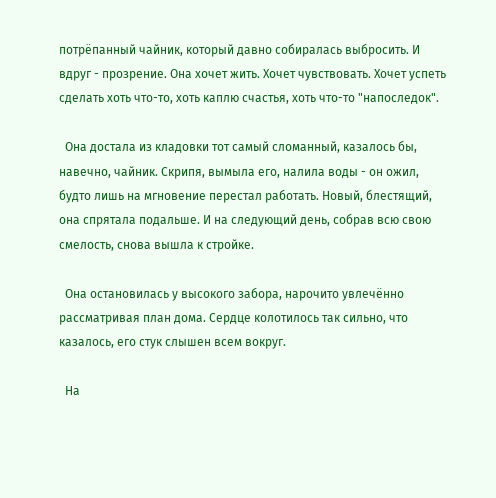потрёпанный чайник, который давно собиралась выбросить. И вдруг - прозрение. Она хочет жить. Хочет чувствовать. Хочет успеть сделать хоть что-то, хоть каплю счастья, хоть что-то "напоследок".

  Она достала из кладовки тот самый сломанный, казалось бы, навечно, чайник. Скрипя, вымыла его, налила воды - он ожил, будто лишь на мгновение перестал работать. Новый, блестящий, она спрятала подальше. И на следующий день, собрав всю свою смелость, снова вышла к стройке.

  Она остановилась у высокого забора, нарочито увлечённо рассматривая план дома. Сердце колотилось так сильно, что казалось, его стук слышен всем вокруг.

  На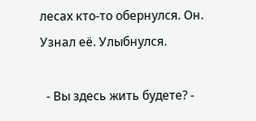лесах кто-то обернулся. Он. Узнал её. Улыбнулся.

  - Вы здесь жить будете? -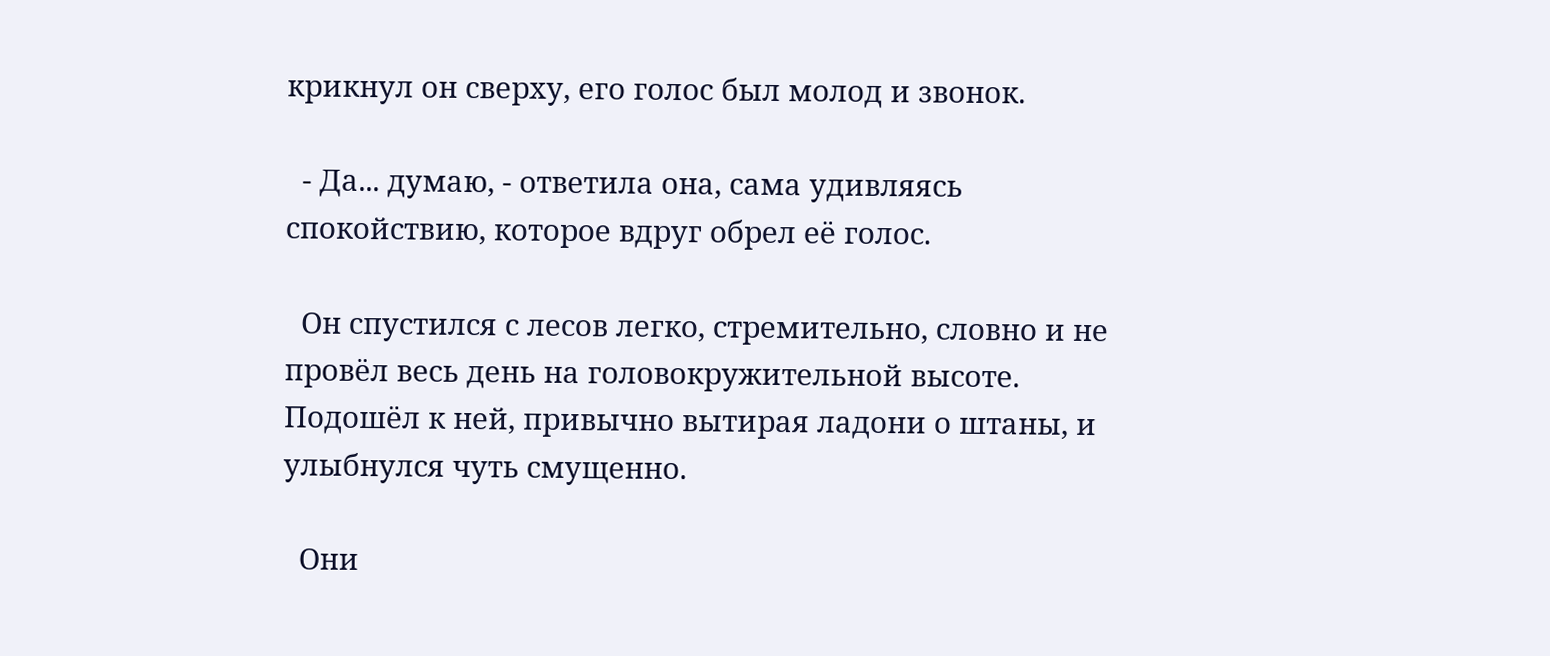крикнул он сверху, его голос был молод и звонок.

  - Да... думаю, - ответила она, сама удивляясь спокойствию, которое вдруг обрел её голос.

  Он спустился с лесов легко, стремительно, словно и не провёл весь день на головокружительной высоте. Подошёл к ней, привычно вытирая ладони о штаны, и улыбнулся чуть смущенно.

  Они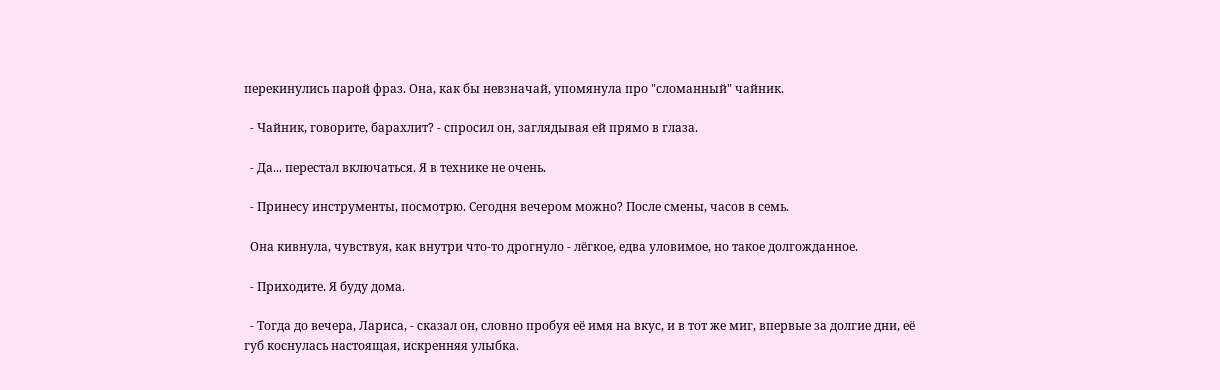перекинулись парой фраз. Она, как бы невзначай, упомянула про "сломанный" чайник.

  - Чайник, говорите, барахлит? - спросил он, заглядывая ей прямо в глаза.

  - Да... перестал включаться. Я в технике не очень.

  - Принесу инструменты, посмотрю. Сегодня вечером можно? После смены, часов в семь.

  Она кивнула, чувствуя, как внутри что-то дрогнуло - лёгкое, едва уловимое, но такое долгожданное.

  - Приходите. Я буду дома.

  - Тогда до вечера, Лариса, - сказал он, словно пробуя её имя на вкус, и в тот же миг, впервые за долгие дни, её губ коснулась настоящая, искренняя улыбка.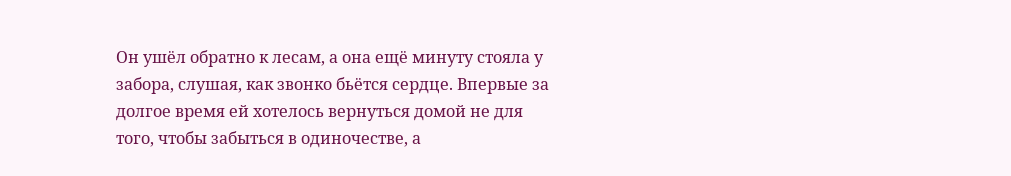Он ушёл обратно к лесам, а она ещё минуту стояла у забора, слушая, как звонко бьётся сердце. Впервые за долгое время ей хотелось вернуться домой не для того, чтобы забыться в одиночестве, а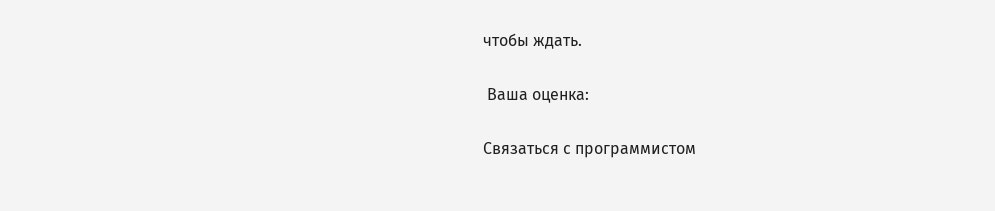чтобы ждать.

 Ваша оценка:

Связаться с программистом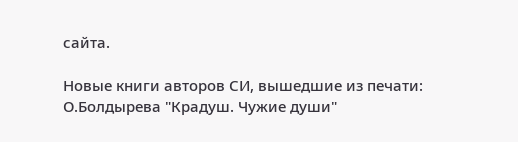сайта.

Новые книги авторов СИ, вышедшие из печати:
О.Болдырева "Крадуш. Чужие души"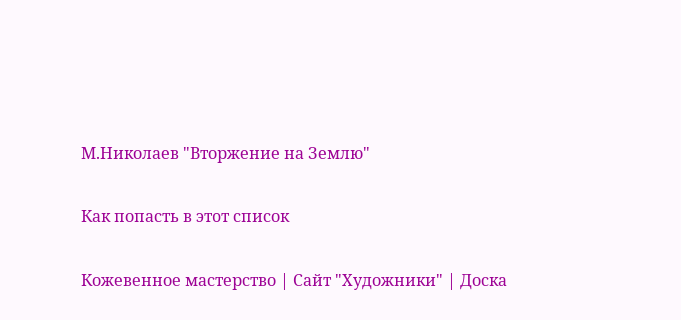М.Николаев "Вторжение на Землю"

Как попасть в этoт список

Кожевенное мастерство | Сайт "Художники" | Доска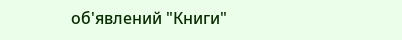об'явлений "Книги"